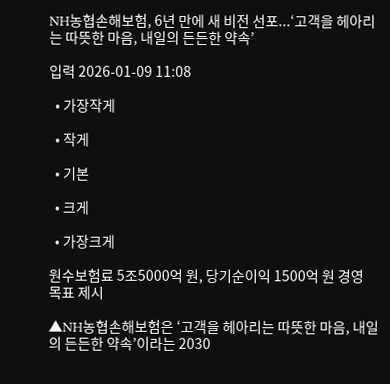NH농협손해보험, 6년 만에 새 비전 선포...‘고객을 헤아리는 따뜻한 마음, 내일의 든든한 약속’

입력 2026-01-09 11:08

  • 가장작게

  • 작게

  • 기본

  • 크게

  • 가장크게

원수보험료 5조5000억 원, 당기순이익 1500억 원 경영 목표 제시

▲NH농협손해보험은 ‘고객을 헤아리는 따뜻한 마음, 내일의 든든한 약속’이라는 2030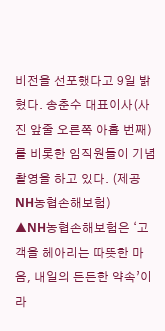비전을 선포했다고 9일 밝혔다. 송춘수 대표이사(사진 앞줄 오른쪽 아홉 번째)를 비롯한 임직원들이 기념촬영을 하고 있다. (제공 NH농협손해보험)
▲NH농협손해보험은 ‘고객을 헤아리는 따뜻한 마음, 내일의 든든한 약속’이라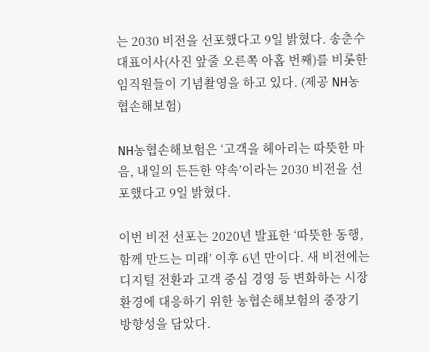는 2030 비전을 선포했다고 9일 밝혔다. 송춘수 대표이사(사진 앞줄 오른쪽 아홉 번째)를 비롯한 임직원들이 기념촬영을 하고 있다. (제공 NH농협손해보험)

NH농협손해보험은 ‘고객을 헤아리는 따뜻한 마음, 내일의 든든한 약속’이라는 2030 비전을 선포했다고 9일 밝혔다.

이번 비전 선포는 2020년 발표한 ‘따뜻한 동행, 함께 만드는 미래’ 이후 6년 만이다. 새 비전에는 디지털 전환과 고객 중심 경영 등 변화하는 시장 환경에 대응하기 위한 농협손해보험의 중장기 방향성을 담았다.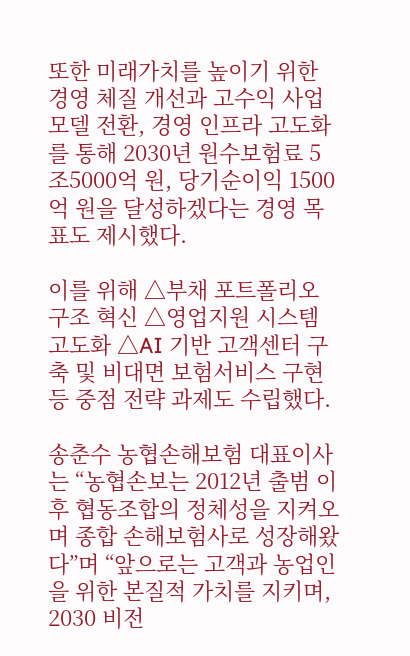또한 미래가치를 높이기 위한 경영 체질 개선과 고수익 사업모델 전환, 경영 인프라 고도화를 통해 2030년 원수보험료 5조5000억 원, 당기순이익 1500억 원을 달성하겠다는 경영 목표도 제시했다.

이를 위해 △부채 포트폴리오 구조 혁신 △영업지원 시스템 고도화 △AI 기반 고객센터 구축 및 비대면 보험서비스 구현 등 중점 전략 과제도 수립했다.

송춘수 농협손해보험 대표이사는 “농협손보는 2012년 출범 이후 협동조합의 정체성을 지켜오며 종합 손해보험사로 성장해왔다”며 “앞으로는 고객과 농업인을 위한 본질적 가치를 지키며, 2030 비전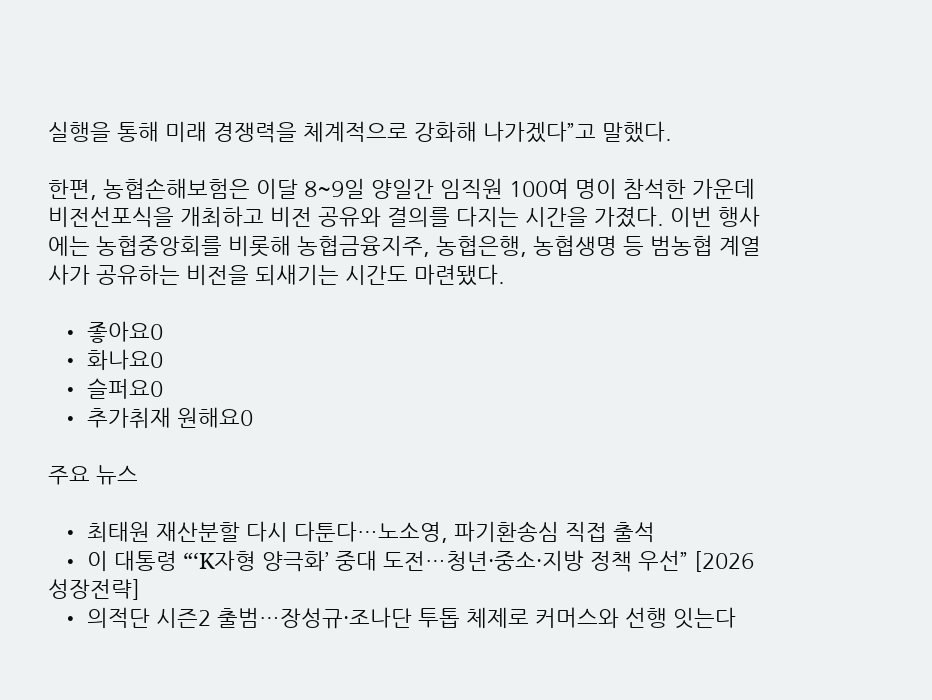실행을 통해 미래 경쟁력을 체계적으로 강화해 나가겠다”고 말했다.

한편, 농협손해보험은 이달 8~9일 양일간 임직원 100여 명이 참석한 가운데 비전선포식을 개최하고 비전 공유와 결의를 다지는 시간을 가졌다. 이번 행사에는 농협중앙회를 비롯해 농협금융지주, 농협은행, 농협생명 등 범농협 계열사가 공유하는 비전을 되새기는 시간도 마련됐다.

  • 좋아요0
  • 화나요0
  • 슬퍼요0
  • 추가취재 원해요0

주요 뉴스

  • 최태원 재산분할 다시 다툰다…노소영, 파기환송심 직접 출석
  • 이 대통령 “‘K자형 양극화’ 중대 도전…청년·중소·지방 정책 우선” [2026 성장전략]
  • 의적단 시즌2 출범…장성규·조나단 투톱 체제로 커머스와 선행 잇는다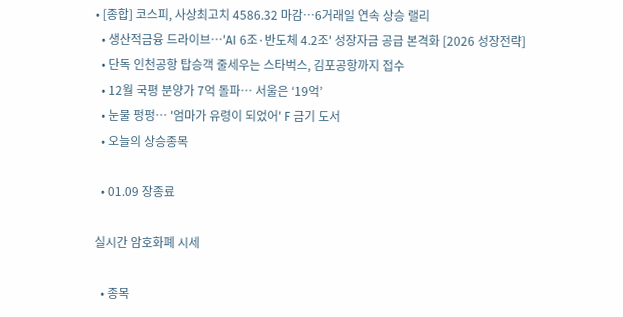• [종합] 코스피, 사상최고치 4586.32 마감⋯6거래일 연속 상승 랠리
  • 생산적금융 드라이브…'AI 6조·반도체 4.2조' 성장자금 공급 본격화 [2026 성장전략]
  • 단독 인천공항 탑승객 줄세우는 스타벅스, 김포공항까지 접수
  • 12월 국평 분양가 7억 돌파… 서울은 ‘19억’
  • 눈물 펑펑… '엄마가 유령이 되었어' F 금기 도서
  • 오늘의 상승종목

  • 01.09 장종료

실시간 암호화폐 시세

  • 종목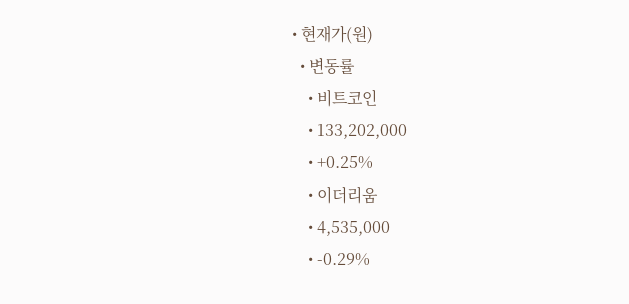• 현재가(원)
  • 변동률
    • 비트코인
    • 133,202,000
    • +0.25%
    • 이더리움
    • 4,535,000
    • -0.29%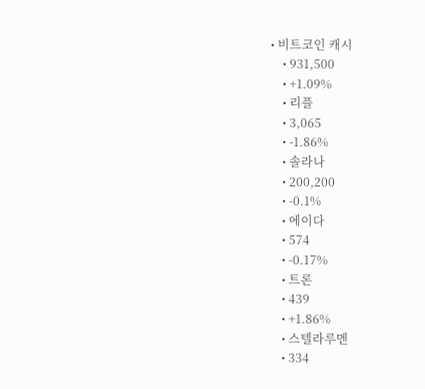• 비트코인 캐시
    • 931,500
    • +1.09%
    • 리플
    • 3,065
    • -1.86%
    • 솔라나
    • 200,200
    • -0.1%
    • 에이다
    • 574
    • -0.17%
    • 트론
    • 439
    • +1.86%
    • 스텔라루멘
    • 334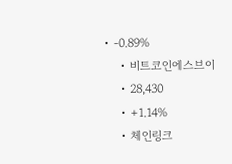• -0.89%
    • 비트코인에스브이
    • 28,430
    • +1.14%
    • 체인링크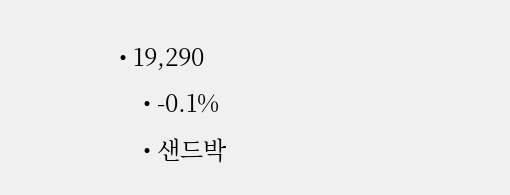• 19,290
    • -0.1%
    • 샌드박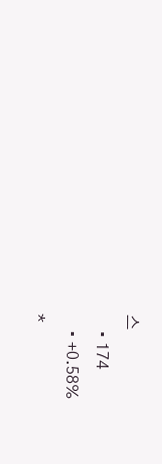스
    • 174
    • +0.58%
*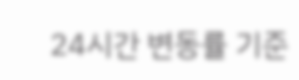24시간 변동률 기준